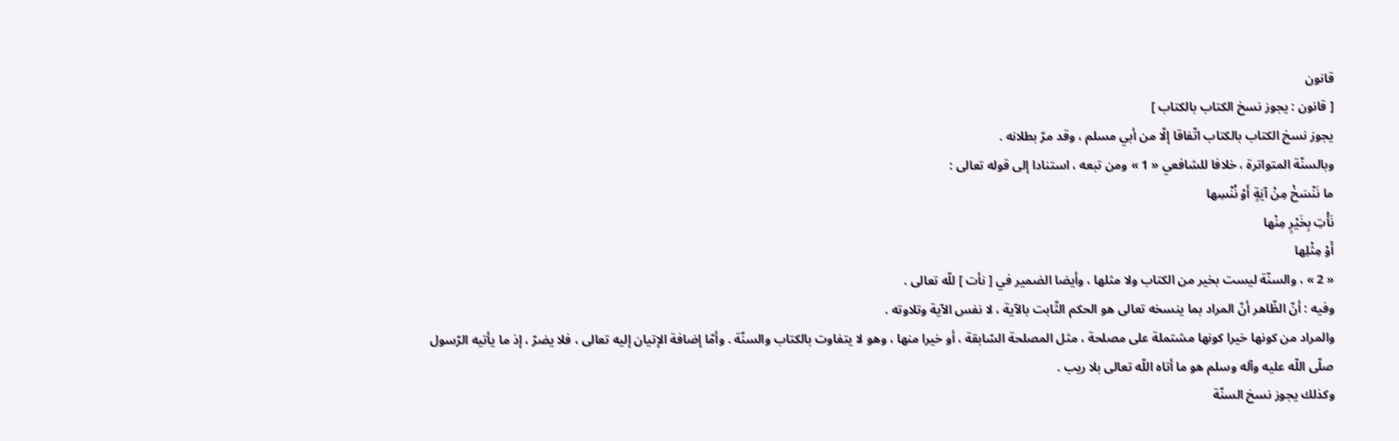قانون
[ قانون : يجوز نسخ الكتاب بالكتاب ]
يجوز نسخ الكتاب بالكتاب اتّفاقا إلّا من أبي مسلم ، وقد مرّ بطلانه .
وبالسنّة المتواترة ، خلافا للشافعي « 1 » ومن تبعه ، استنادا إلى قوله تعالى :
ما نَنْسَخْ مِنْ آيَةٍ أَوْ نُنْسِها
نَأْتِ بِخَيْرٍ مِنْها
أَوْ مِثْلِها
« 2 » ، والسنّة ليست بخير من الكتاب ولا مثلها ، وأيضا الضمير في [ نأت ] للّه تعالى .
وفيه : أنّ الظّاهر أنّ المراد بما ينسخه تعالى هو الحكم الثّابت بالآية ، لا نفس الآية وتلاوته .
والمراد من كونها خيرا كونها مشتملة على مصلحة ، مثل المصلحة السّابقة ، أو خيرا منها ، وهو لا يتفاوت بالكتاب والسنّة . وأمّا إضافة الإتيان إليه تعالى ، فلا يضرّ ، إذ ما يأتيه الرّسول صلّى اللّه عليه وآله وسلم هو ما أتاه اللّه تعالى بلا ريب .
وكذلك يجوز نسخ السنّة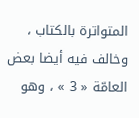المتواترة بالكتاب ، وخالف فيه أيضا بعض العامّة « 3 » ، وهو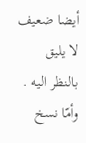أيضا ضعيف لا يليق بالنظر اليه .
وأمّا نسخ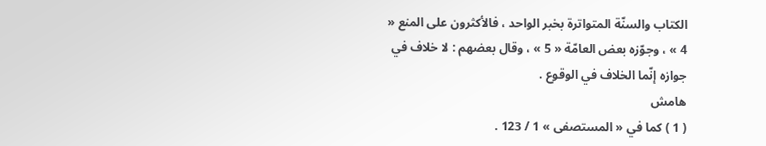الكتاب والسنّة المتواترة بخبر الواحد ، فالأكثرون على المنع « 4 » ، وجوّزه بعض العامّة « 5 » ، وقال بعضهم : لا خلاف في جوازه إنّما الخلاف في الوقوع .
هامش
( 1 ) كما في « المستصفى » 1 / 123 .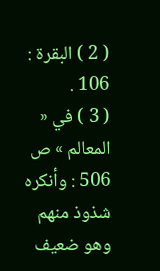( 2 ) البقرة : 106 .
( 3 ) في « المعالم » ص 506 : وأنكره شذوذ منهم وهو ضعيف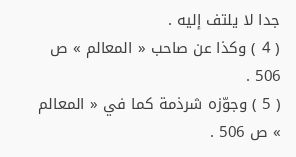جدا لا يلتف إليه .
( 4 ) وكذا عن صاحب « المعالم » ص 506 .
( 5 ) وجوّزه شرذمة كما في « المعالم » ص 506 .